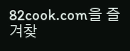82cook.com을 즐겨찾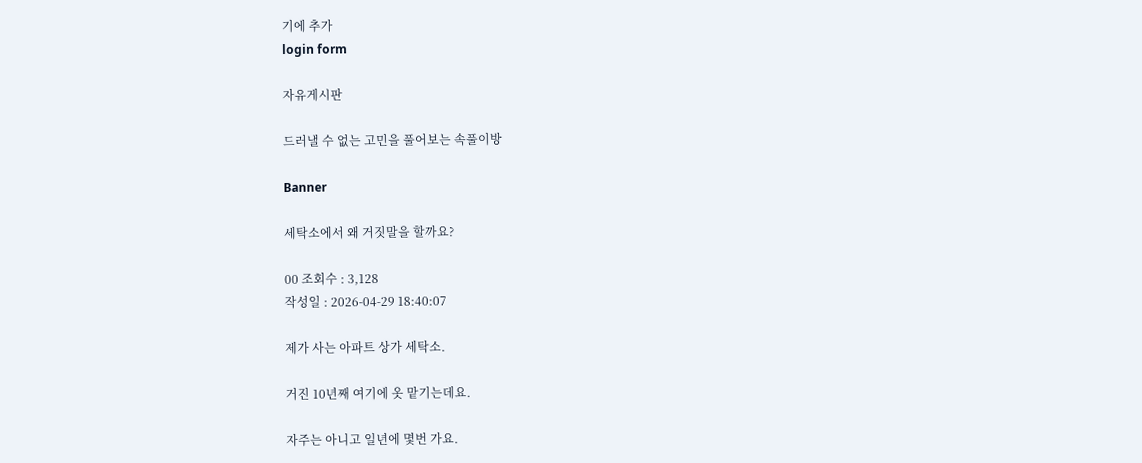기에 추가
login form

자유게시판

드러낼 수 없는 고민을 풀어보는 속풀이방

Banner

세탁소에서 왜 거짓말을 할까요?

00 조회수 : 3,128
작성일 : 2026-04-29 18:40:07

제가 사는 아파트 상가 세탁소.

거진 10년째 여기에 옷 맡기는데요.

자주는 아니고 일년에 몇번 가요.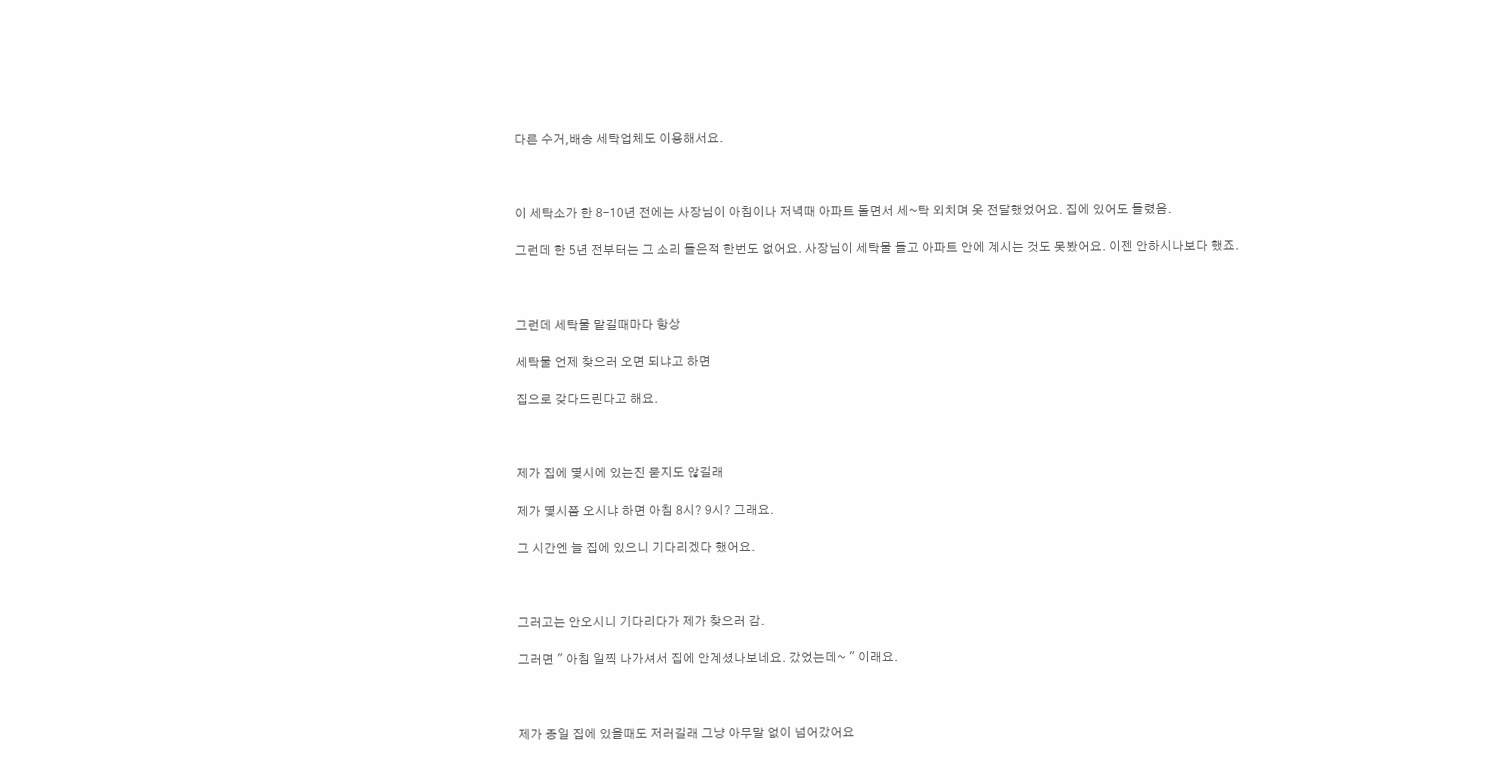다른 수거,배송 세탁업체도 이용해서요.



이 세탁소가 한 8-10년 전에는 사장님이 아침이나 저녁때 아파트 돌면서 세~탁 외치며 옷 전달했었어요. 집에 있어도 들렸음.

그런데 한 5년 전부터는 그 소리 들은적 한번도 없어요. 사장님이 세탁물 들고 아파트 안에 계시는 것도 못봤어요. 이젠 안하시나보다 했죠.



그런데 세탁물 맡길때마다 항상

세탁물 언제 찾으러 오면 되냐고 하면

집으로 갖다드린다고 해요.



제가 집에 몇시에 있는진 묻지도 않길래

제가 몇시쯤 오시냐 하면 아침 8시? 9시? 그래요.

그 시간엔 늘 집에 있으니 기다리겠다 했어요.



그러고는 안오시니 기다리다가 제가 찾으러 감.

그러면 " 아침 일찍 나가셔서 집에 안계셨나보네요. 갔었는데~ " 이래요.



제가 종일 집에 있을때도 저러길래 그냥 아무말 없이 넘어갔어요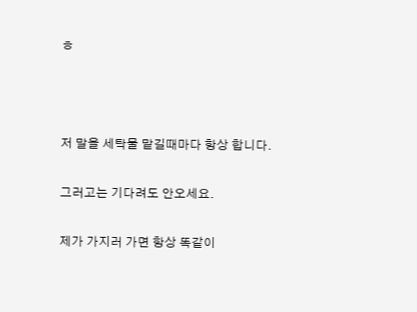ㅎ



저 말을 세탁물 맡길때마다 항상 합니다.

그러고는 기다려도 안오세요.

제가 가지러 가면 항상 똑같이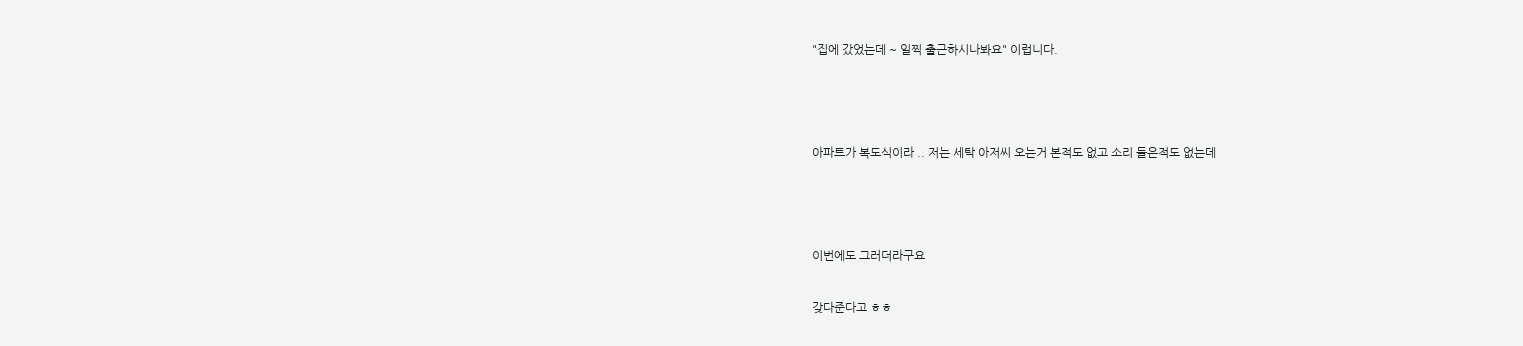"집에 갔었는데 ~ 일찍 출근하시나봐요" 이럽니다.



아파트가 복도식이라 .. 저는 세탁 아저씨 오는거 본적도 없고 소리 들은적도 없는데



이번에도 그러더라구요

갖다준다고 ㅎㅎ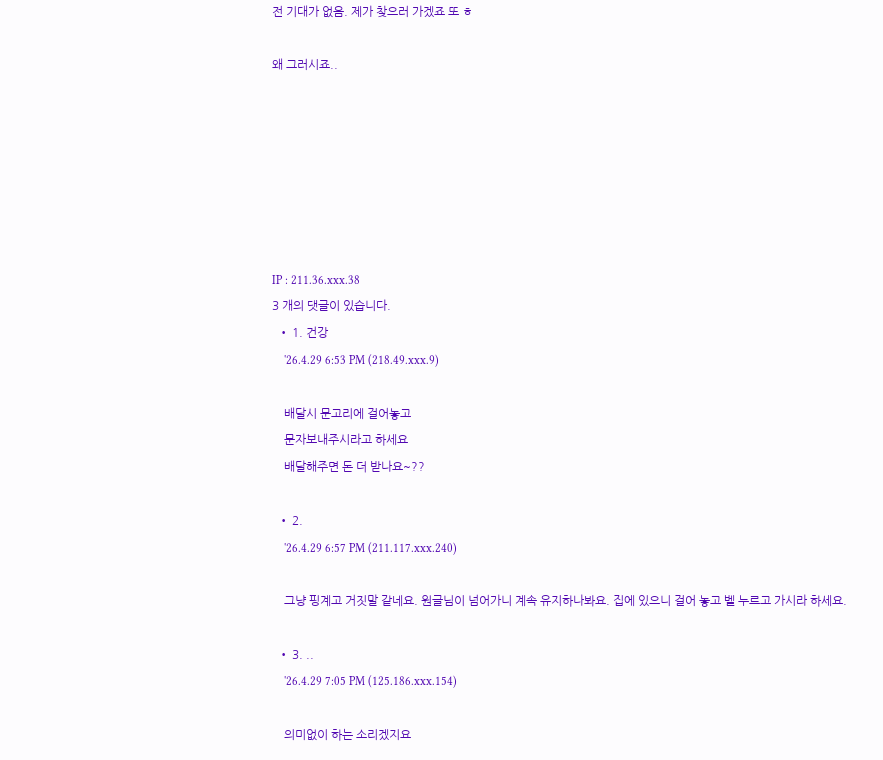전 기대가 없음. 제가 찾으러 가겠죠 또 ㅎ

왜 그러시죠..







IP : 211.36.xxx.38
3 개의 댓글이 있습니다.
  • 1. 건강
    '26.4.29 6:53 PM (218.49.xxx.9)

    배달시 문고리에 걸어놓고
    문자보내주시라고 하세요
    배달해주면 돈 더 받나요~??

  • 2.
    '26.4.29 6:57 PM (211.117.xxx.240)

    그냥 핑계고 거짓말 같네요. 원글님이 넘어가니 계속 유지하나봐요. 집에 있으니 걸어 놓고 벨 누르고 가시라 하세요.

  • 3. ..
    '26.4.29 7:05 PM (125.186.xxx.154)

    의미없이 하는 소리겠지요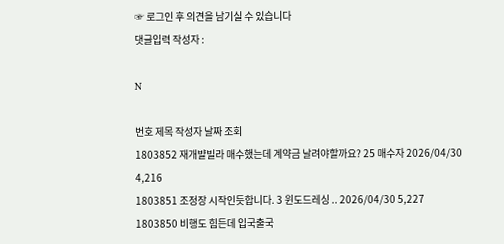☞ 로그인 후 의견을 남기실 수 있습니다
댓글입력 작성자 :

N

번호 제목 작성자 날짜 조회
1803852 재개뱔빌라 매수했는데 계약금 날려야할까요? 25 매수자 2026/04/30 4,216
1803851 조정장 시작인듯합니다. 3 윈도드레싱 .. 2026/04/30 5,227
1803850 비행도 힘든데 입국출국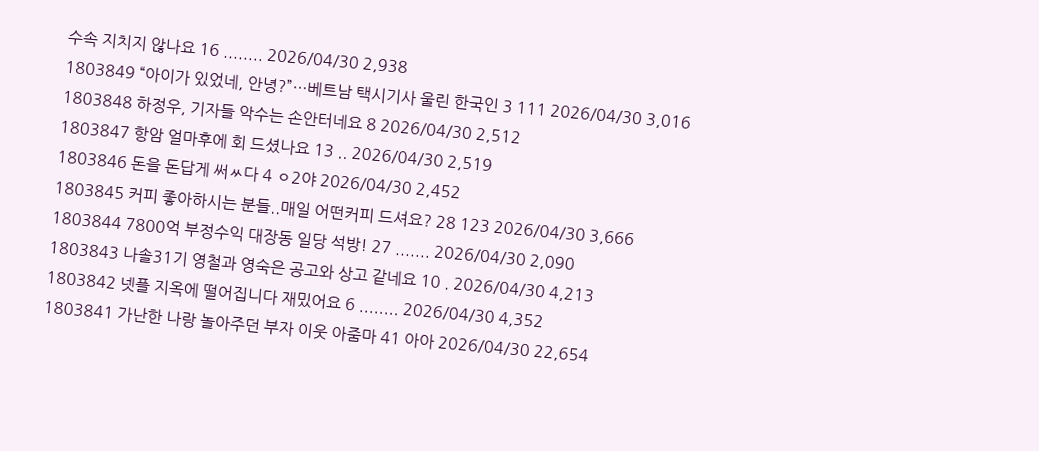수속 지치지 않나요 16 ........ 2026/04/30 2,938
1803849 “아이가 있었네, 안녕?”…베트남 택시기사 울린 한국인 3 111 2026/04/30 3,016
1803848 하정우, 기자들 악수는 손안터네요 8 2026/04/30 2,512
1803847 항암 얼마후에 회 드셨나요 13 .. 2026/04/30 2,519
1803846 돈을 돈답게 써ㅆ다 4 ㅇ2야 2026/04/30 2,452
1803845 커피 좋아하시는 분들..매일 어떤커피 드셔요? 28 123 2026/04/30 3,666
1803844 7800억 부정수익 대장동 일당 석방! 27 ....... 2026/04/30 2,090
1803843 나솔31기 영철과 영숙은 공고와 상고 같네요 10 . 2026/04/30 4,213
1803842 넷플 지옥에 떨어집니다 재밌어요 6 ........ 2026/04/30 4,352
1803841 가난한 나랑 놀아주던 부자 이웃 아줌마 41 아아 2026/04/30 22,654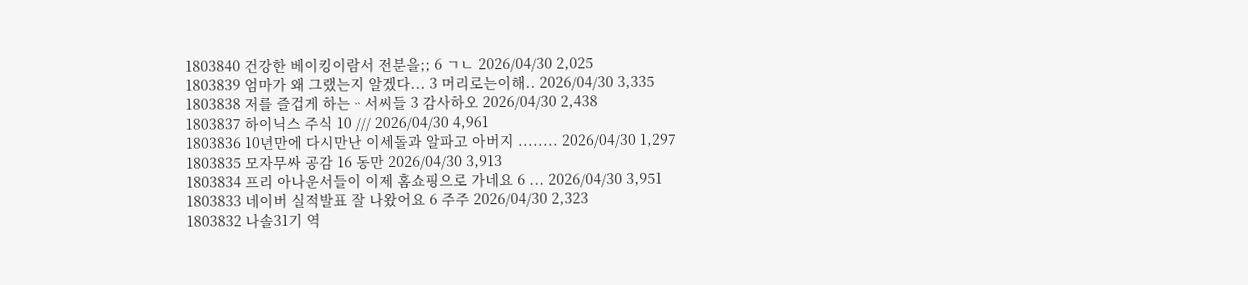1803840 건강한 베이킹이람서 전분을;; 6 ㄱㄴ 2026/04/30 2,025
1803839 엄마가 왜 그랬는지 알겠다... 3 머리로는이해.. 2026/04/30 3,335
1803838 저를 즐겁게 하는ᆢ서씨들 3 감사하오 2026/04/30 2,438
1803837 하이닉스 주식 10 /// 2026/04/30 4,961
1803836 10년만에 다시만난 이세돌과 알파고 아버지 ........ 2026/04/30 1,297
1803835 모자무싸 공감 16 동만 2026/04/30 3,913
1803834 프리 아나운서들이 이제 홈쇼핑으로 가네요 6 ... 2026/04/30 3,951
1803833 네이버 실적발표 잘 나왔어요 6 주주 2026/04/30 2,323
1803832 나솔31기 역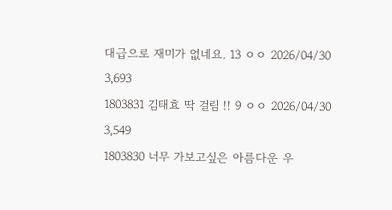대급으로 재미가 없네요. 13 ㅇㅇ 2026/04/30 3,693
1803831 김태효 딱 걸림 !! 9 ㅇㅇ 2026/04/30 3,549
1803830 너무 가보고싶은 아름다운 우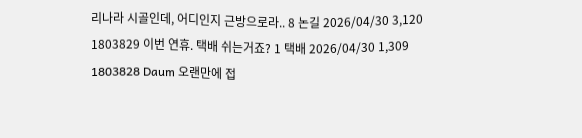리나라 시골인데, 어디인지 근방으로라.. 8 논길 2026/04/30 3,120
1803829 이번 연휴. 택배 쉬는거죠? 1 택배 2026/04/30 1,309
1803828 Daum 오랜만에 접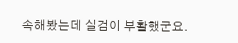속해봤는데 실검이 부활했군요.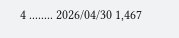4 ........ 2026/04/30 1,467